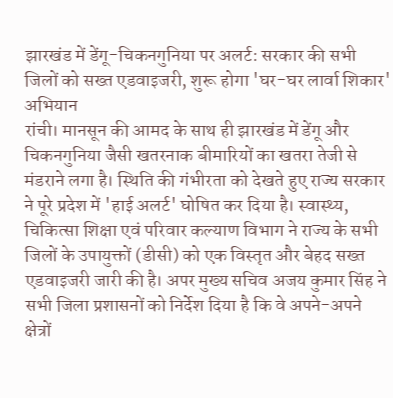झारखंड में डेंगू-चिकनगुनिया पर अलर्ट: सरकार की सभी जिलों को सख्त एडवाइजरी, शुरू होगा 'घर-घर लार्वा शिकार' अभियान
रांची। मानसून की आमद के साथ ही झारखंड में डेंगू और चिकनगुनिया जैसी खतरनाक बीमारियों का खतरा तेजी से मंडराने लगा है। स्थिति की गंभीरता को देखते हुए राज्य सरकार ने पूरे प्रदेश में 'हाई अलर्ट' घोषित कर दिया है। स्वास्थ्य, चिकित्सा शिक्षा एवं परिवार कल्याण विभाग ने राज्य के सभी जिलों के उपायुक्तों (डीसी) को एक विस्तृत और बेहद सख्त एडवाइजरी जारी की है। अपर मुख्य सचिव अजय कुमार सिंह ने सभी जिला प्रशासनों को निर्देश दिया है कि वे अपने-अपने क्षेत्रों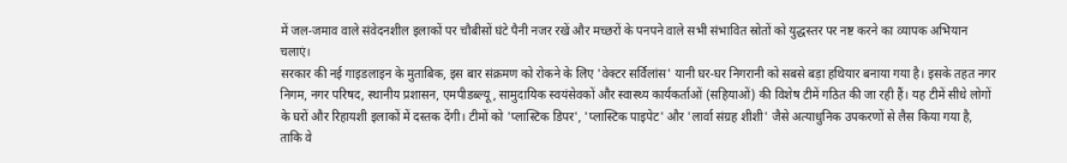में जल-जमाव वाले संवेदनशील इलाकों पर चौबीसों घंटे पैनी नजर रखें और मच्छरों के पनपने वाले सभी संभावित स्रोतों को युद्धस्तर पर नष्ट करने का व्यापक अभियान चलाएं।
सरकार की नई गाइडलाइन के मुताबिक, इस बार संक्रमण को रोकने के लिए 'वेक्टर सर्विलांस' यानी घर-घर निगरानी को सबसे बड़ा हथियार बनाया गया है। इसके तहत नगर निगम, नगर परिषद, स्थानीय प्रशासन, एमपीडब्ल्यू, सामुदायिक स्वयंसेवकों और स्वास्थ्य कार्यकर्ताओं (सहियाओं) की विशेष टीमें गठित की जा रही हैं। यह टीमें सीधे लोगों के घरों और रिहायशी इलाकों में दस्तक देंगी। टीमों को 'प्लास्टिक डिपर', 'प्लास्टिक पाइपेट' और 'लार्वा संग्रह शीशी' जैसे अत्याधुनिक उपकरणों से लैस किया गया है, ताकि वे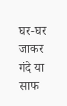घर-घर जाकर गंदे या साफ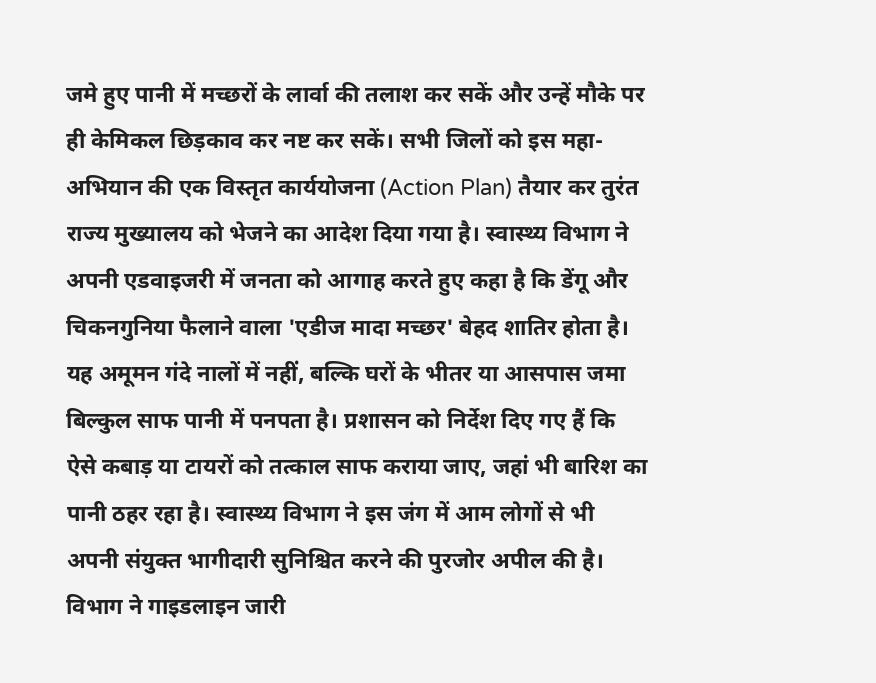जमे हुए पानी में मच्छरों के लार्वा की तलाश कर सकें और उन्हें मौके पर ही केमिकल छिड़काव कर नष्ट कर सकें। सभी जिलों को इस महा-अभियान की एक विस्तृत कार्ययोजना (Action Plan) तैयार कर तुरंत राज्य मुख्यालय को भेजने का आदेश दिया गया है। स्वास्थ्य विभाग ने अपनी एडवाइजरी में जनता को आगाह करते हुए कहा है कि डेंगू और चिकनगुनिया फैलाने वाला 'एडीज मादा मच्छर' बेहद शातिर होता है। यह अमूमन गंदे नालों में नहीं, बल्कि घरों के भीतर या आसपास जमा बिल्कुल साफ पानी में पनपता है। प्रशासन को निर्देश दिए गए हैं कि ऐसे कबाड़ या टायरों को तत्काल साफ कराया जाए, जहां भी बारिश का पानी ठहर रहा है। स्वास्थ्य विभाग ने इस जंग में आम लोगों से भी अपनी संयुक्त भागीदारी सुनिश्चित करने की पुरजोर अपील की है। विभाग ने गाइडलाइन जारी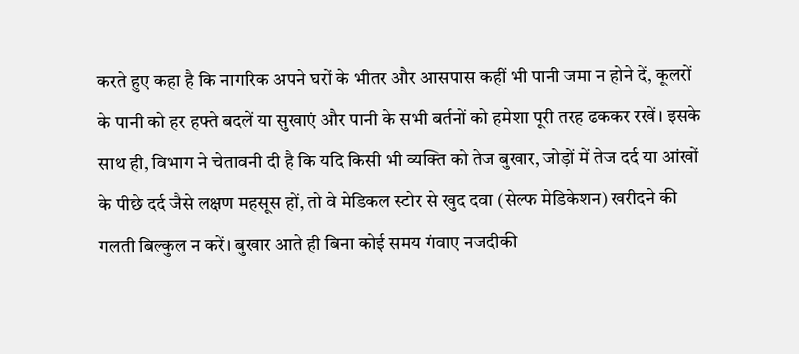करते हुए कहा है कि नागरिक अपने घरों के भीतर और आसपास कहीं भी पानी जमा न होने दें, कूलरों के पानी को हर हफ्ते बदलें या सुखाएं और पानी के सभी बर्तनों को हमेशा पूरी तरह ढककर रखें। इसके साथ ही, विभाग ने चेतावनी दी है कि यदि किसी भी व्यक्ति को तेज बुखार, जोड़ों में तेज दर्द या आंखों के पीछे दर्द जैसे लक्षण महसूस हों, तो वे मेडिकल स्टोर से खुद दवा (सेल्फ मेडिकेशन) खरीदने की गलती बिल्कुल न करें। बुखार आते ही बिना कोई समय गंवाए नजदीकी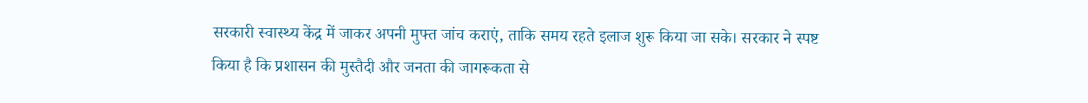सरकारी स्वास्थ्य केंद्र में जाकर अपनी मुफ्त जांच कराएं, ताकि समय रहते इलाज शुरू किया जा सके। सरकार ने स्पष्ट किया है कि प्रशासन की मुस्तैदी और जनता की जागरूकता से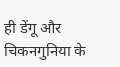ही डेंगू और चिकनगुनिया के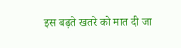इस बढ़ते खतरे को मात दी जा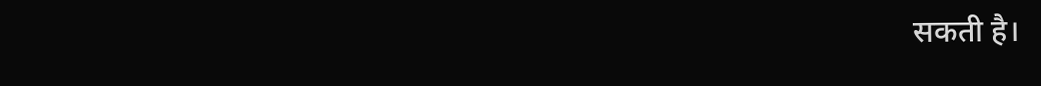सकती है।